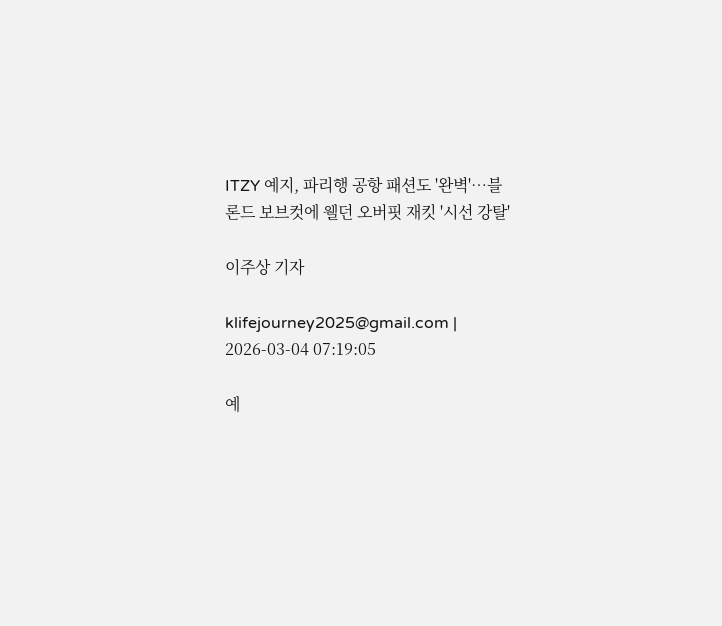ITZY 예지, 파리행 공항 패션도 '완벽'…블론드 보브컷에 웰던 오버핏 재킷 '시선 강탈'

이주상 기자

klifejourney2025@gmail.com | 2026-03-04 07:19:05

예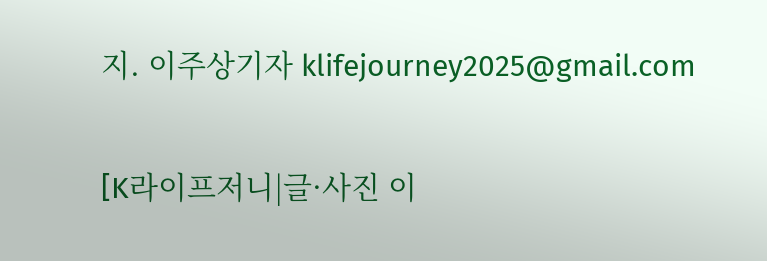지. 이주상기자 klifejourney2025@gmail.com

[K라이프저니|글·사진 이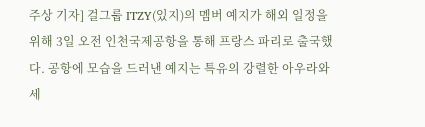주상 기자] 걸그룹 ITZY(있지)의 멤버 예지가 해외 일정을 위해 3일 오전 인천국제공항을 통해 프랑스 파리로 출국했다. 공항에 모습을 드러낸 예지는 특유의 강렬한 아우라와 세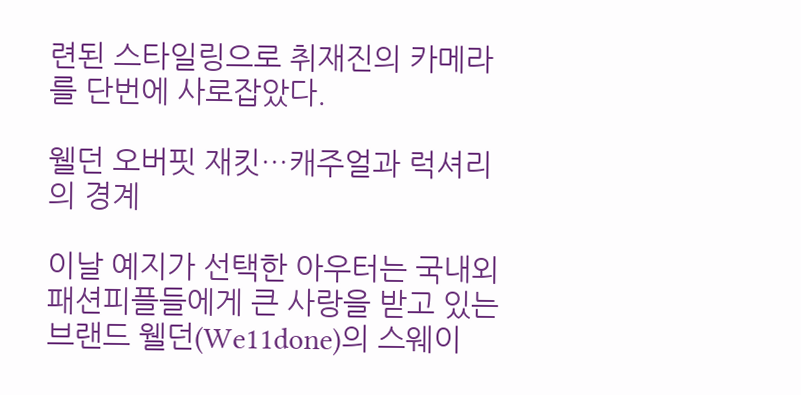련된 스타일링으로 취재진의 카메라를 단번에 사로잡았다.

웰던 오버핏 재킷…캐주얼과 럭셔리의 경계

이날 예지가 선택한 아우터는 국내외 패션피플들에게 큰 사랑을 받고 있는 브랜드 웰던(We11done)의 스웨이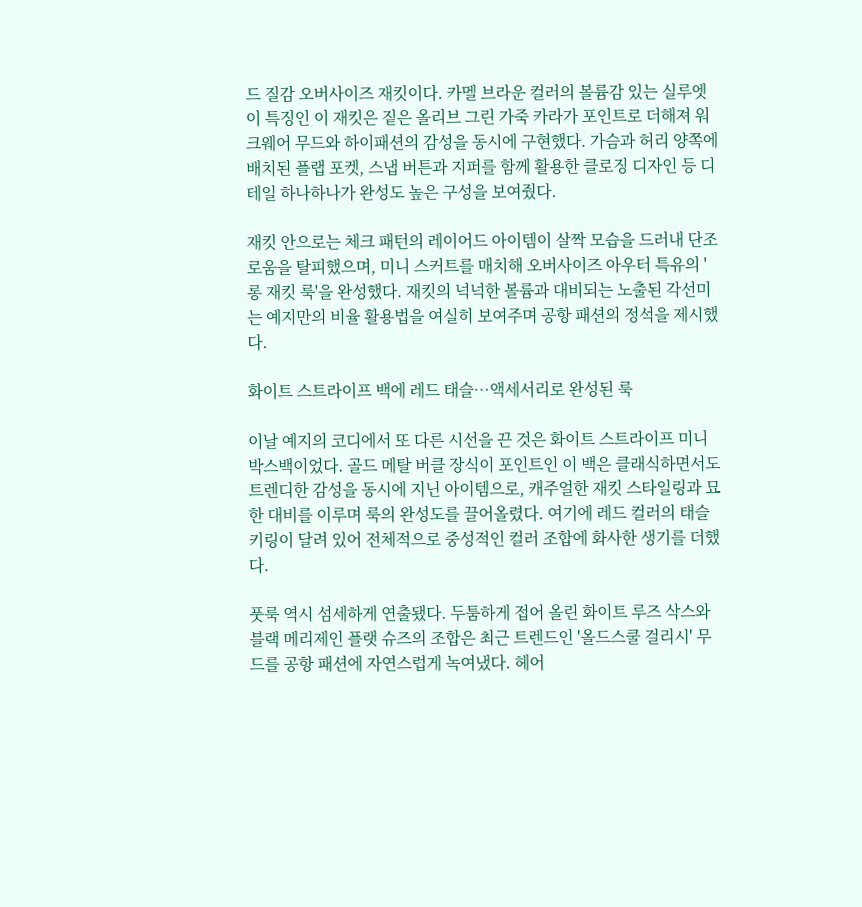드 질감 오버사이즈 재킷이다. 카멜 브라운 컬러의 볼륨감 있는 실루엣이 특징인 이 재킷은 짙은 올리브 그린 가죽 카라가 포인트로 더해져 워크웨어 무드와 하이패션의 감성을 동시에 구현했다. 가슴과 허리 양쪽에 배치된 플랩 포켓, 스냅 버튼과 지퍼를 함께 활용한 클로징 디자인 등 디테일 하나하나가 완성도 높은 구성을 보여줬다.

재킷 안으로는 체크 패턴의 레이어드 아이템이 살짝 모습을 드러내 단조로움을 탈피했으며, 미니 스커트를 매치해 오버사이즈 아우터 특유의 '롱 재킷 룩'을 완성했다. 재킷의 넉넉한 볼륨과 대비되는 노출된 각선미는 예지만의 비율 활용법을 여실히 보여주며 공항 패션의 정석을 제시했다.

화이트 스트라이프 백에 레드 태슬…액세서리로 완성된 룩

이날 예지의 코디에서 또 다른 시선을 끈 것은 화이트 스트라이프 미니 박스백이었다. 골드 메탈 버클 장식이 포인트인 이 백은 클래식하면서도 트렌디한 감성을 동시에 지닌 아이템으로, 캐주얼한 재킷 스타일링과 묘한 대비를 이루며 룩의 완성도를 끌어올렸다. 여기에 레드 컬러의 태슬 키링이 달려 있어 전체적으로 중성적인 컬러 조합에 화사한 생기를 더했다.

풋룩 역시 섬세하게 연출됐다. 두툼하게 접어 올린 화이트 루즈 삭스와 블랙 메리제인 플랫 슈즈의 조합은 최근 트렌드인 '올드스쿨 걸리시' 무드를 공항 패션에 자연스럽게 녹여냈다. 헤어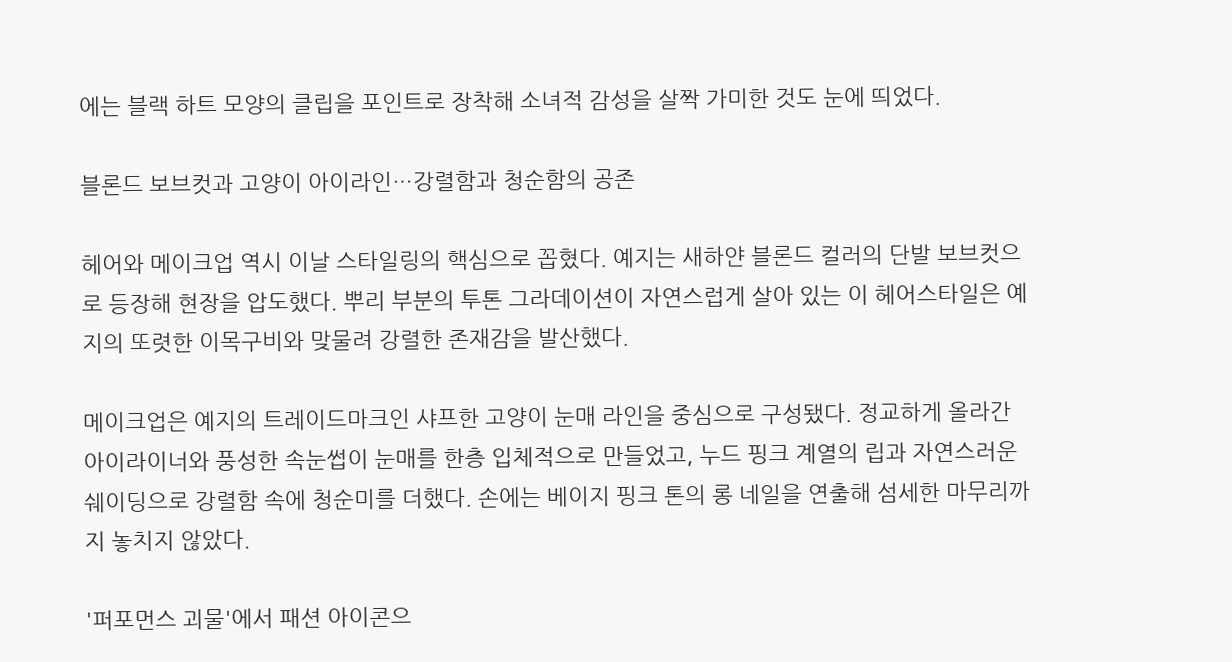에는 블랙 하트 모양의 클립을 포인트로 장착해 소녀적 감성을 살짝 가미한 것도 눈에 띄었다.

블론드 보브컷과 고양이 아이라인…강렬함과 청순함의 공존

헤어와 메이크업 역시 이날 스타일링의 핵심으로 꼽혔다. 예지는 새하얀 블론드 컬러의 단발 보브컷으로 등장해 현장을 압도했다. 뿌리 부분의 투톤 그라데이션이 자연스럽게 살아 있는 이 헤어스타일은 예지의 또렷한 이목구비와 맞물려 강렬한 존재감을 발산했다.

메이크업은 예지의 트레이드마크인 샤프한 고양이 눈매 라인을 중심으로 구성됐다. 정교하게 올라간 아이라이너와 풍성한 속눈썹이 눈매를 한층 입체적으로 만들었고, 누드 핑크 계열의 립과 자연스러운 쉐이딩으로 강렬함 속에 청순미를 더했다. 손에는 베이지 핑크 톤의 롱 네일을 연출해 섬세한 마무리까지 놓치지 않았다.

'퍼포먼스 괴물'에서 패션 아이콘으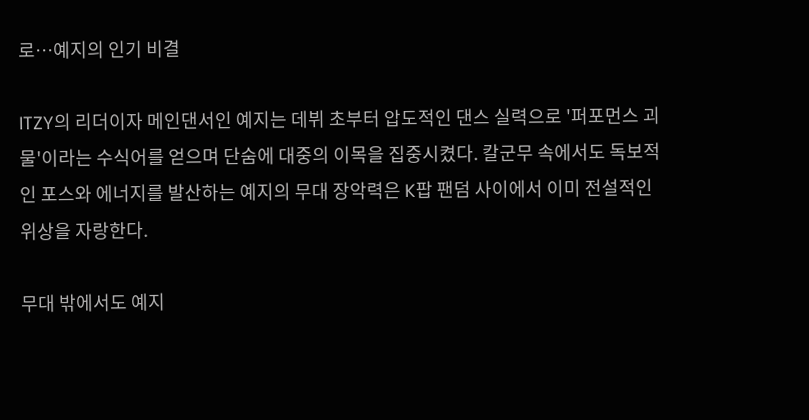로…예지의 인기 비결

ITZY의 리더이자 메인댄서인 예지는 데뷔 초부터 압도적인 댄스 실력으로 '퍼포먼스 괴물'이라는 수식어를 얻으며 단숨에 대중의 이목을 집중시켰다. 칼군무 속에서도 독보적인 포스와 에너지를 발산하는 예지의 무대 장악력은 K팝 팬덤 사이에서 이미 전설적인 위상을 자랑한다.

무대 밖에서도 예지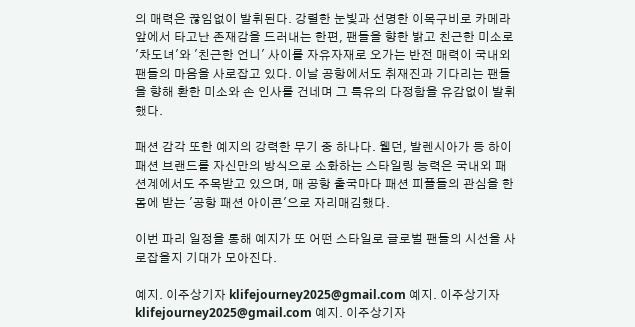의 매력은 끊임없이 발휘된다. 강렬한 눈빛과 선명한 이목구비로 카메라 앞에서 타고난 존재감을 드러내는 한편, 팬들을 향한 밝고 친근한 미소로 '차도녀'와 '친근한 언니' 사이를 자유자재로 오가는 반전 매력이 국내외 팬들의 마음을 사로잡고 있다. 이날 공항에서도 취재진과 기다리는 팬들을 향해 환한 미소와 손 인사를 건네며 그 특유의 다정함을 유감없이 발휘했다.

패션 감각 또한 예지의 강력한 무기 중 하나다. 웰던, 발렌시아가 등 하이패션 브랜드를 자신만의 방식으로 소화하는 스타일링 능력은 국내외 패션계에서도 주목받고 있으며, 매 공항 출국마다 패션 피플들의 관심을 한 몸에 받는 '공항 패션 아이콘'으로 자리매김했다.

이번 파리 일정을 통해 예지가 또 어떤 스타일로 글로벌 팬들의 시선을 사로잡을지 기대가 모아진다.

예지. 이주상기자 klifejourney2025@gmail.com 예지. 이주상기자 klifejourney2025@gmail.com 예지. 이주상기자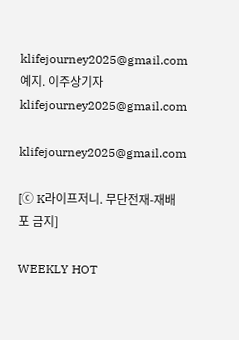klifejourney2025@gmail.com 예지. 이주상기자 klifejourney2025@gmail.com

klifejourney2025@gmail.com

[ⓒ K라이프저니. 무단전재-재배포 금지]

WEEKLY HOT